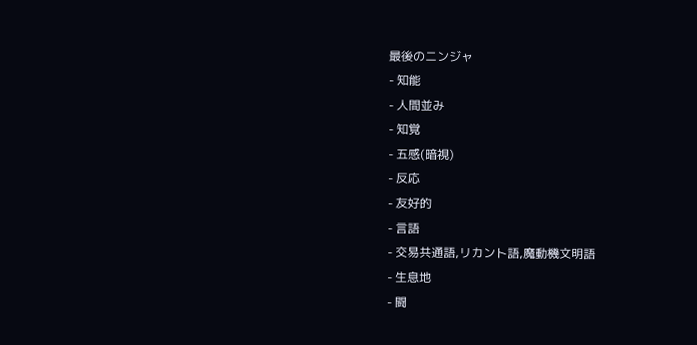最後のニンジャ
- 知能
- 人間並み
- 知覚
- 五感(暗視)
- 反応
- 友好的
- 言語
- 交易共通語,リカント語,魔動機文明語
- 生息地
- 闘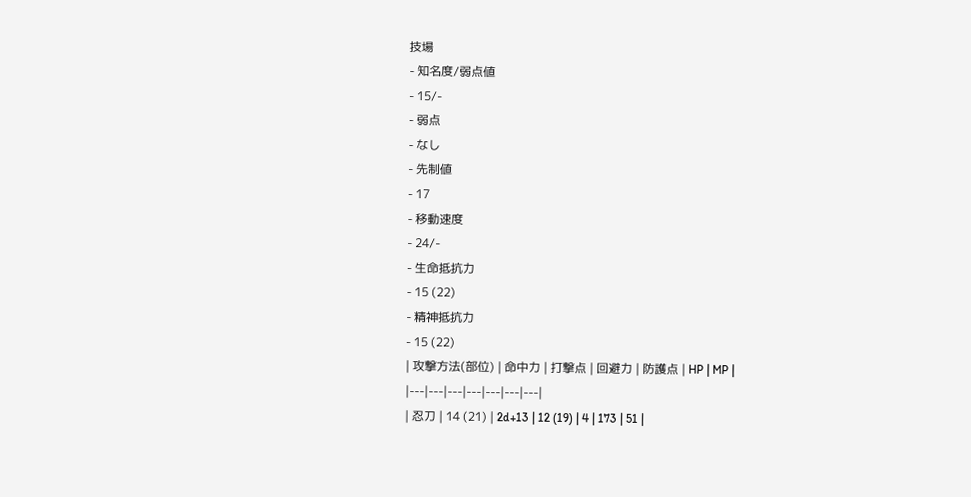技場
- 知名度/弱点値
- 15/-
- 弱点
- なし
- 先制値
- 17
- 移動速度
- 24/-
- 生命抵抗力
- 15 (22)
- 精神抵抗力
- 15 (22)
| 攻撃方法(部位) | 命中力 | 打撃点 | 回避力 | 防護点 | HP | MP |
|---|---|---|---|---|---|---|
| 忍刀 | 14 (21) | 2d+13 | 12 (19) | 4 | 173 | 51 |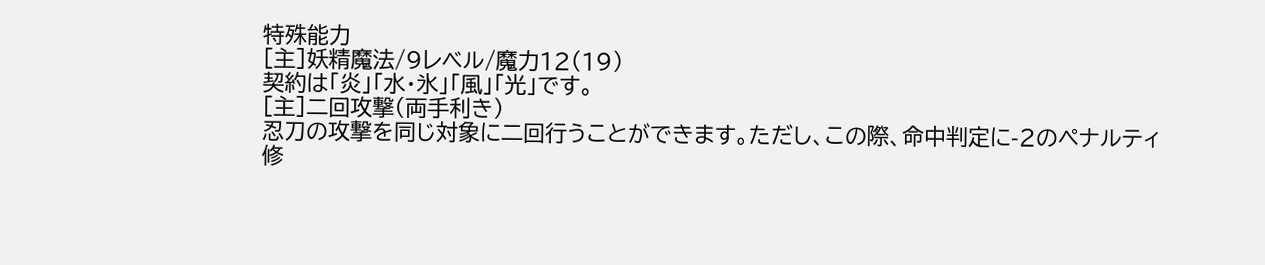特殊能力
[主]妖精魔法/9レベル/魔力12(19)
契約は「炎」「水・氷」「風」「光」です。
[主]二回攻撃(両手利き)
忍刀の攻撃を同じ対象に二回行うことができます。ただし、この際、命中判定に-2のペナルティ修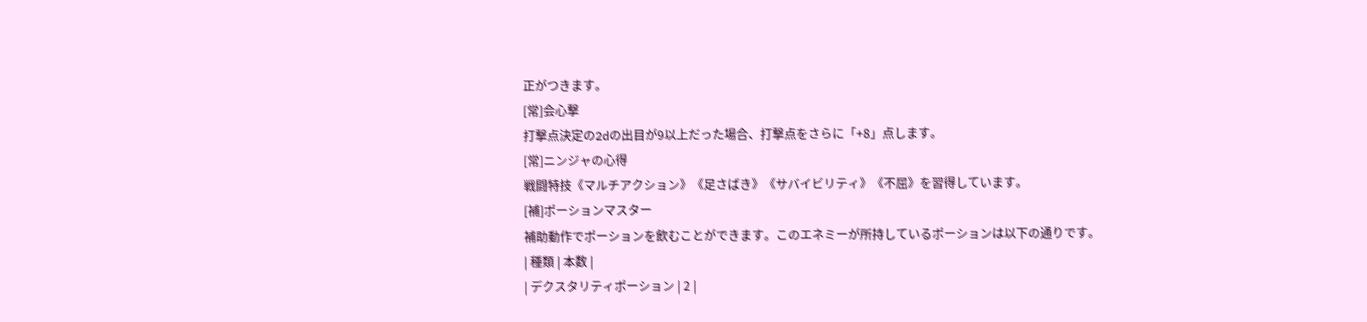正がつきます。
[常]会心撃
打撃点決定の2dの出目が9以上だった場合、打撃点をさらに「+8」点します。
[常]ニンジャの心得
戦闘特技《マルチアクション》《足さばき》《サバイビリティ》《不屈》を習得しています。
[補]ポーションマスター
補助動作でポーションを飲むことができます。このエネミーが所持しているポーションは以下の通りです。
| 種類 | 本数 |
| デクスタリティポーション | 2 |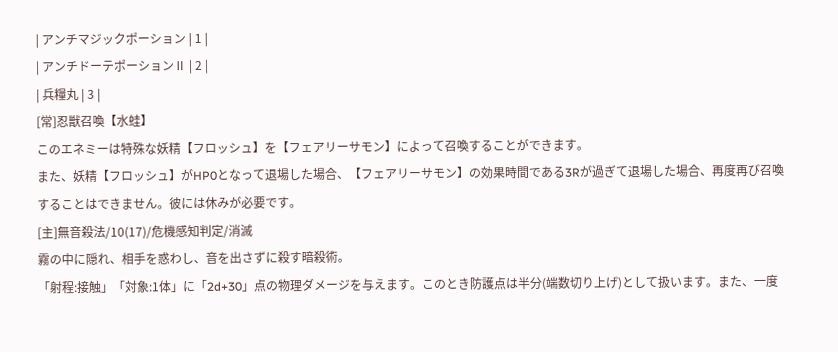| アンチマジックポーション | 1 |
| アンチドーテポーションⅡ | 2 |
| 兵糧丸 | 3 |
[常]忍獣召喚【水蛙】
このエネミーは特殊な妖精【フロッシュ】を【フェアリーサモン】によって召喚することができます。
また、妖精【フロッシュ】がHP0となって退場した場合、【フェアリーサモン】の効果時間である3Rが過ぎて退場した場合、再度再び召喚することはできません。彼には休みが必要です。
[主]無音殺法/10(17)/危機感知判定/消滅
霧の中に隠れ、相手を惑わし、音を出さずに殺す暗殺術。
「射程:接触」「対象:1体」に「2d+30」点の物理ダメージを与えます。このとき防護点は半分(端数切り上げ)として扱います。また、一度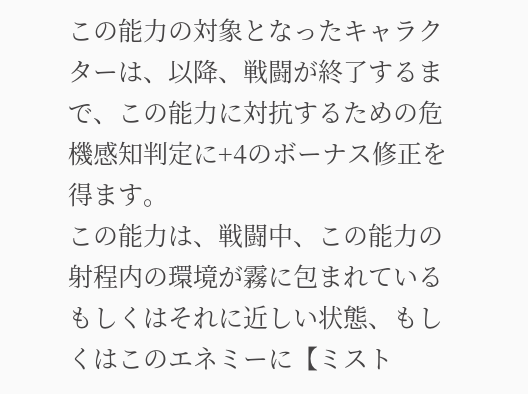この能力の対象となったキャラクターは、以降、戦闘が終了するまで、この能力に対抗するための危機感知判定に+4のボーナス修正を得ます。
この能力は、戦闘中、この能力の射程内の環境が霧に包まれているもしくはそれに近しい状態、もしくはこのエネミーに【ミスト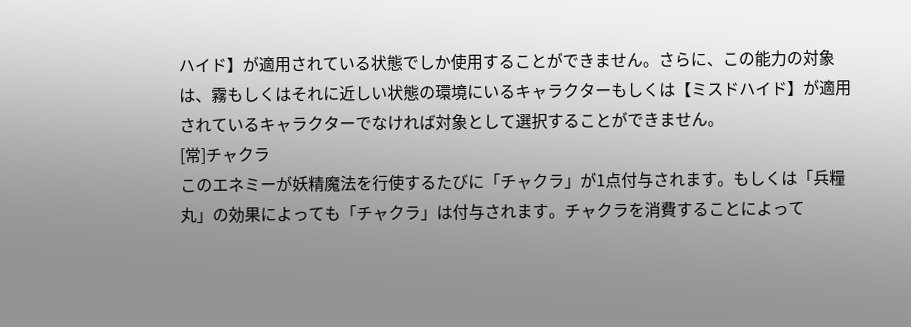ハイド】が適用されている状態でしか使用することができません。さらに、この能力の対象は、霧もしくはそれに近しい状態の環境にいるキャラクターもしくは【ミスドハイド】が適用されているキャラクターでなければ対象として選択することができません。
[常]チャクラ
このエネミーが妖精魔法を行使するたびに「チャクラ」が1点付与されます。もしくは「兵糧丸」の効果によっても「チャクラ」は付与されます。チャクラを消費することによって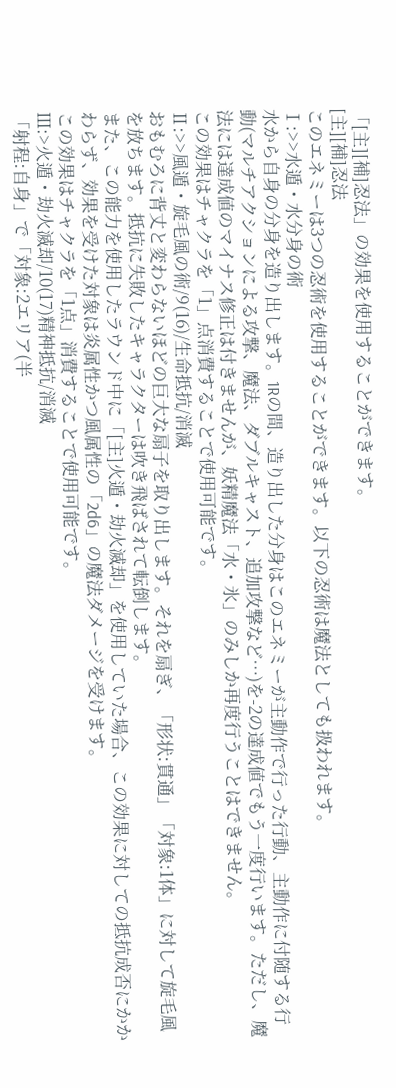「[主][補]忍法」の効果を使用することができます。
[主][補]忍法
このエネミーは3つの忍術を使用することができます。以下の忍術は魔法としても扱われます。
Ⅰ:>>水遁・水分身の術
水から自身の分身を造り出します。1Rの間、造り出した分身はこのエネミーが主動作で行った行動、主動作に付随する行動(マルチアクションによる攻撃、魔法、ダブルキャスト、追加攻撃など…)を-2の達成値でもう一度行います。ただし、魔法には達成値のマイナス修正は付きませんが、妖精魔法「水・氷」のみしか再度行うことはできません。
この効果はチャクラを「1」点消費することで使用可能です。
Ⅱ:>>風遁・旋毛風の術/9(16)/生命抵抗/消滅
おもむろに背丈と変わらないほどの巨大な扇子を取り出します。それを扇ぎ、「形状:貫通」「対象:1体」に対して旋毛風を放ちます。抵抗に失敗したキャラクターは吹き飛ばされて転倒します。
また、この能力を使用したラウンド中に「[主]火遁・劫火滅却」を使用していた場合、この効果に対しての抵抗成否にかかわらず、効果を受けた対象は炎属性かつ風属性の「2d6」の魔法ダメージを受けます。
この効果はチャクラを「1点」消費することで使用可能です。
Ⅲ:>火遁・劫火滅却/10(17)精神抵抗/消滅
「射程:自身」で「対象:2エリア(半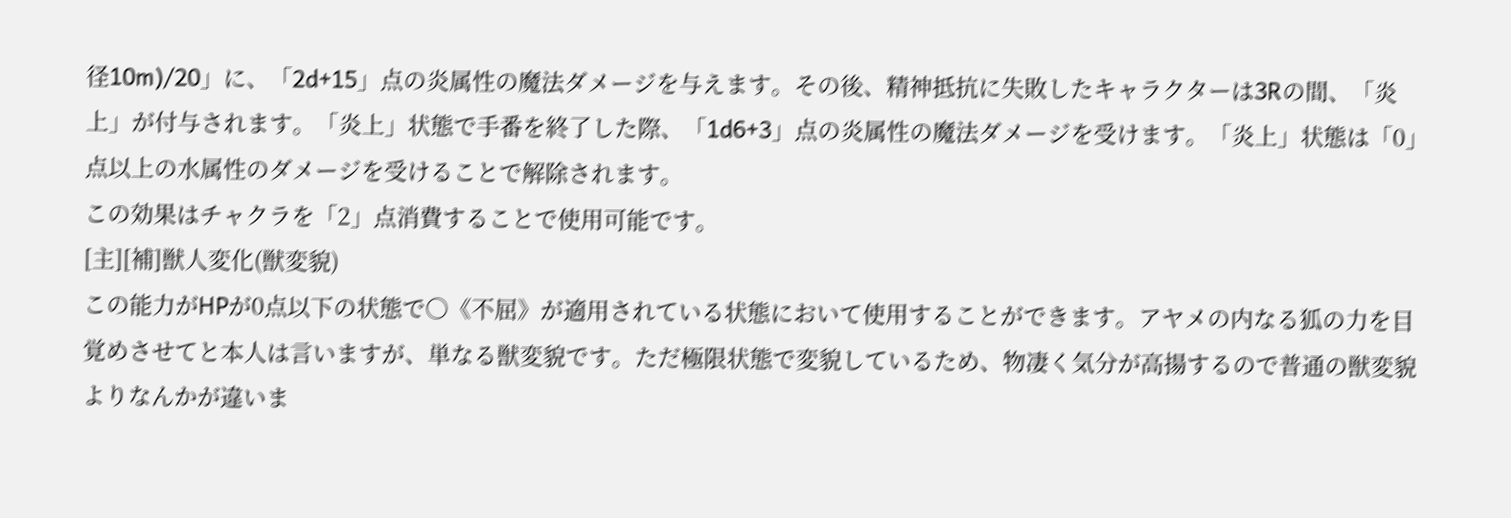径10m)/20」に、「2d+15」点の炎属性の魔法ダメージを与えます。その後、精神抵抗に失敗したキャラクターは3Rの間、「炎上」が付与されます。「炎上」状態で手番を終了した際、「1d6+3」点の炎属性の魔法ダメージを受けます。「炎上」状態は「0」点以上の水属性のダメージを受けることで解除されます。
この効果はチャクラを「2」点消費することで使用可能です。
[主][補]獣人変化(獣変貌)
この能力がHPが0点以下の状態で〇《不屈》が適用されている状態において使用することができます。アヤメの内なる狐の力を目覚めさせてと本人は言いますが、単なる獣変貌です。ただ極限状態で変貌しているため、物凄く気分が高揚するので普通の獣変貌よりなんかが違いま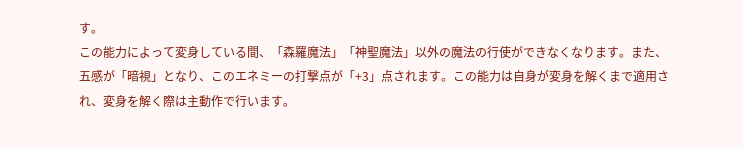す。
この能力によって変身している間、「森羅魔法」「神聖魔法」以外の魔法の行使ができなくなります。また、五感が「暗視」となり、このエネミーの打撃点が「+3」点されます。この能力は自身が変身を解くまで適用され、変身を解く際は主動作で行います。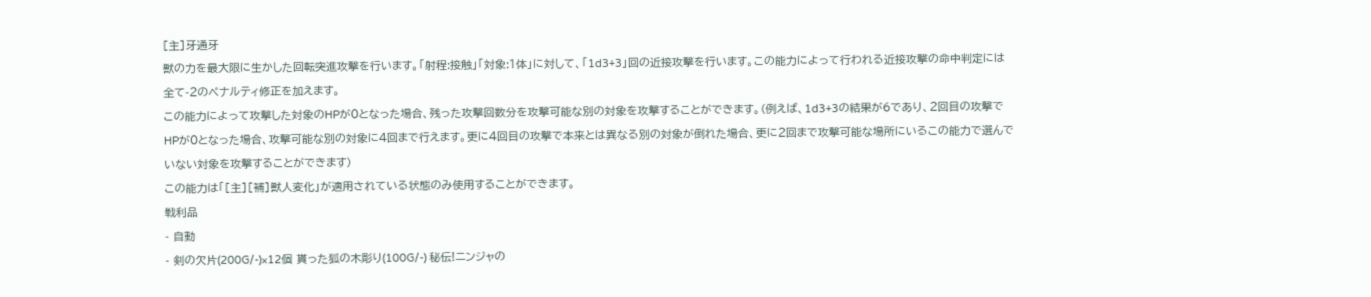[主]牙通牙
獣の力を最大限に生かした回転突進攻撃を行います。「射程:接触」「対象:1体」に対して、「1d3+3」回の近接攻撃を行います。この能力によって行われる近接攻撃の命中判定には全て-2のペナルティ修正を加えます。
この能力によって攻撃した対象のHPが0となった場合、残った攻撃回数分を攻撃可能な別の対象を攻撃することができます。(例えば、1d3+3の結果が6であり、2回目の攻撃でHPが0となった場合、攻撃可能な別の対象に4回まで行えます。更に4回目の攻撃で本来とは異なる別の対象が倒れた場合、更に2回まで攻撃可能な場所にいるこの能力で選んでいない対象を攻撃することができます)
この能力は「[主][補]獣人変化」が適用されている状態のみ使用することができます。
戦利品
- 自動
- 剣の欠片(200G/-)×12個 貰った狐の木彫り(100G/-) 秘伝!ニンジャの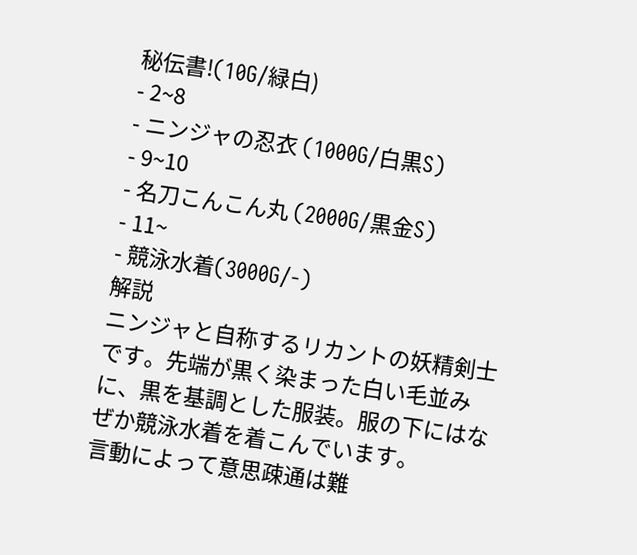秘伝書!(10G/緑白)
- 2~8
- ニンジャの忍衣 (1000G/白黒S)
- 9~10
- 名刀こんこん丸 (2000G/黒金S)
- 11~
- 競泳水着(3000G/-)
解説
ニンジャと自称するリカントの妖精剣士です。先端が黒く染まった白い毛並みに、黒を基調とした服装。服の下にはなぜか競泳水着を着こんでいます。
言動によって意思疎通は難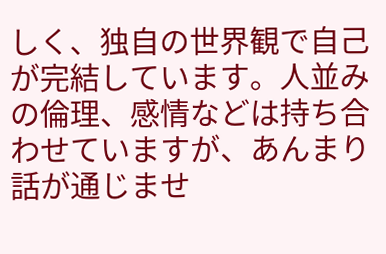しく、独自の世界観で自己が完結しています。人並みの倫理、感情などは持ち合わせていますが、あんまり話が通じませ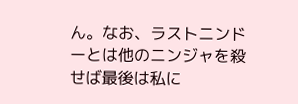ん。なお、ラストニンドーとは他のニンジャを殺せば最後は私に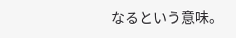なるという意味。